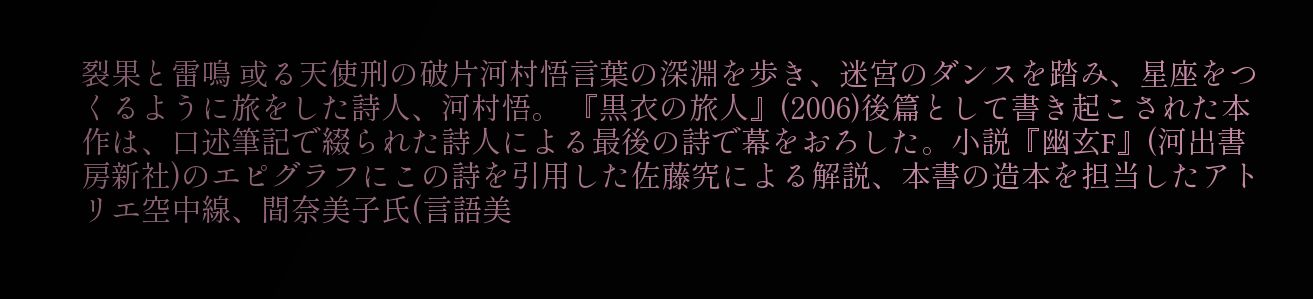裂果と雷鳴 或る天使刑の破片河村悟言葉の深淵を歩き、迷宮のダンスを踏み、星座をつくるように旅をした詩人、河村悟。 『黒衣の旅人』(2006)後篇として書き起こされた本作は、口述筆記で綴られた詩人による最後の詩で幕をおろした。小説『幽玄F』(河出書房新社)のエピグラフにこの詩を引用した佐藤究による解説、本書の造本を担当したアトリエ空中線、間奈美子氏(言語美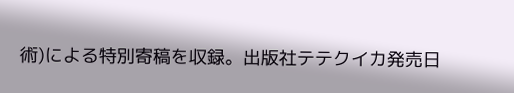術)による特別寄稿を収録。出版社テテクイカ発売日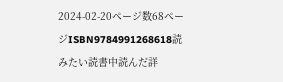2024-02-20ページ数68ページISBN9784991268618読みたい読書中読んだ詳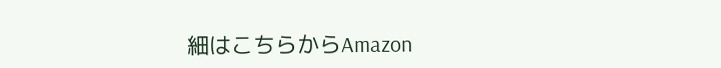細はこちらからAmazon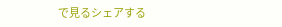で見るシェアする